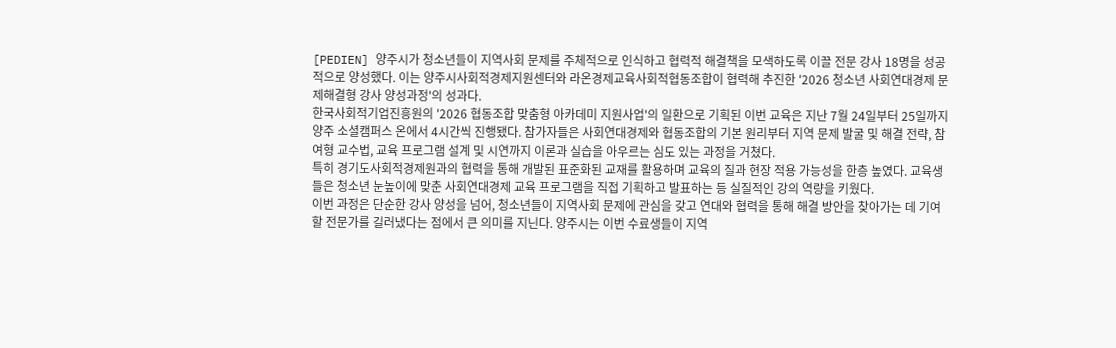[PEDIEN] 양주시가 청소년들이 지역사회 문제를 주체적으로 인식하고 협력적 해결책을 모색하도록 이끌 전문 강사 18명을 성공적으로 양성했다. 이는 양주시사회적경제지원센터와 라온경제교육사회적협동조합이 협력해 추진한 '2026 청소년 사회연대경제 문제해결형 강사 양성과정'의 성과다.
한국사회적기업진흥원의 '2026 협동조합 맞춤형 아카데미 지원사업'의 일환으로 기획된 이번 교육은 지난 7월 24일부터 25일까지 양주 소셜캠퍼스 온에서 4시간씩 진행됐다. 참가자들은 사회연대경제와 협동조합의 기본 원리부터 지역 문제 발굴 및 해결 전략, 참여형 교수법, 교육 프로그램 설계 및 시연까지 이론과 실습을 아우르는 심도 있는 과정을 거쳤다.
특히 경기도사회적경제원과의 협력을 통해 개발된 표준화된 교재를 활용하며 교육의 질과 현장 적용 가능성을 한층 높였다. 교육생들은 청소년 눈높이에 맞춘 사회연대경제 교육 프로그램을 직접 기획하고 발표하는 등 실질적인 강의 역량을 키웠다.
이번 과정은 단순한 강사 양성을 넘어, 청소년들이 지역사회 문제에 관심을 갖고 연대와 협력을 통해 해결 방안을 찾아가는 데 기여할 전문가를 길러냈다는 점에서 큰 의미를 지닌다. 양주시는 이번 수료생들이 지역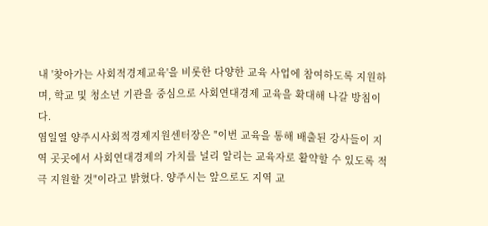내 '찾아가는 사회적경제교육'을 비롯한 다양한 교육 사업에 참여하도록 지원하며, 학교 및 청소년 기관을 중심으로 사회연대경제 교육을 확대해 나갈 방침이다.
염일열 양주시사회적경제지원센터장은 "이번 교육을 통해 배출된 강사들이 지역 곳곳에서 사회연대경제의 가치를 널리 알리는 교육자로 활약할 수 있도록 적극 지원할 것"이라고 밝혔다. 양주시는 앞으로도 지역 교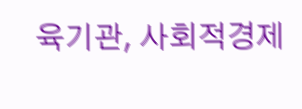육기관, 사회적경제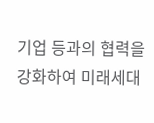기업 등과의 협력을 강화하여 미래세대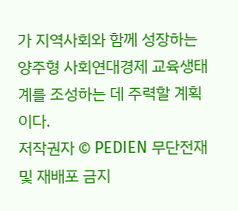가 지역사회와 함께 성장하는 양주형 사회연대경제 교육생태계를 조성하는 데 주력할 계획이다.
저작권자 © PEDIEN 무단전재 및 재배포 금지